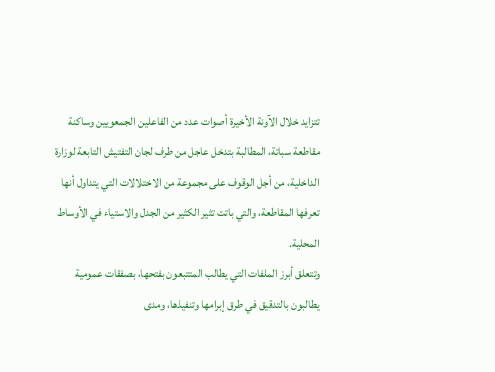تتزايد خلال الآونة الأخيرة أصوات عدد من الفاعلين الجمعويين وساكنة مقاطعة سباتة، المطالبة بتدخل عاجل من طرف لجان التفتيش التابعة لوزارة الداخلية، من أجل الوقوف على مجموعة من الاختلالات التي يتداول أنها تعرفها المقاطعة، والتي باتت تثير الكثير من الجدل والاستياء في الأوساط المحلية.
وتتعلق أبرز الملفات التي يطالب المتتبعون بفتحها، بصفقات عمومية يطالبون بالتدقيق في طرق إبرامها وتنفيذها، ومدى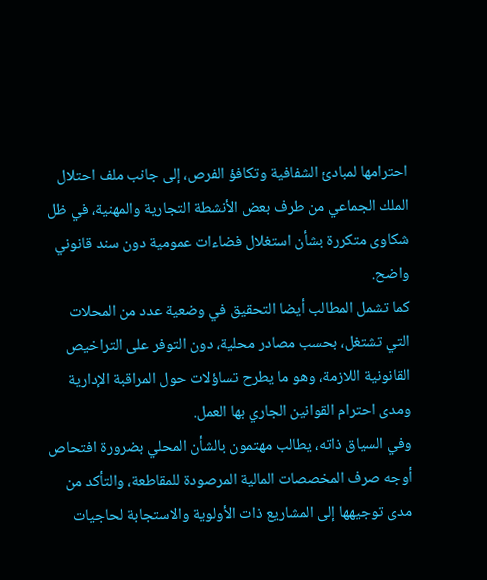احترامها لمبادئ الشفافية وتكافؤ الفرص، إلى جانب ملف احتلال الملك الجماعي من طرف بعض الأنشطة التجارية والمهنية، في ظل شكاوى متكررة بشأن استغلال فضاءات عمومية دون سند قانوني واضح.
كما تشمل المطالب أيضا التحقيق في وضعية عدد من المحلات التي تشتغل، بحسب مصادر محلية، دون التوفر على التراخيص القانونية اللازمة، وهو ما يطرح تساؤلات حول المراقبة الإدارية ومدى احترام القوانين الجاري بها العمل.
وفي السياق ذاته، يطالب مهتمون بالشأن المحلي بضرورة افتحاص أوجه صرف المخصصات المالية المرصودة للمقاطعة، والتأكد من مدى توجيهها إلى المشاريع ذات الأولوية والاستجابة لحاجيات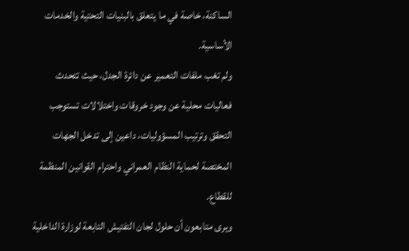الساكنة، خاصة في ما يتعلق بالبنيات التحتية والخدمات الأساسية.
ولم تغب ملفات التعمير عن دائرة الجدل، حيث تتحدث فعاليات محلية عن وجود خروقات واختلالات تستوجب التحقق وترتيب المسؤوليات، داعين إلى تدخل الجهات المختصة لحماية النظام العمراني واحترام القوانين المنظمة للقطاع.
ويرى متابعون أن حلول لجان التفتيش التابعة لوزارة الداخلية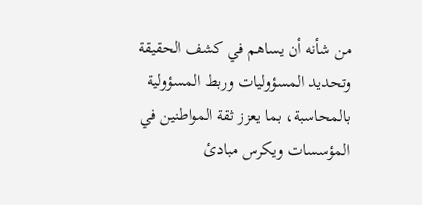من شأنه أن يساهم في كشف الحقيقة وتحديد المسؤوليات وربط المسؤولية بالمحاسبة، بما يعزز ثقة المواطنين في المؤسسات ويكرس مبادئ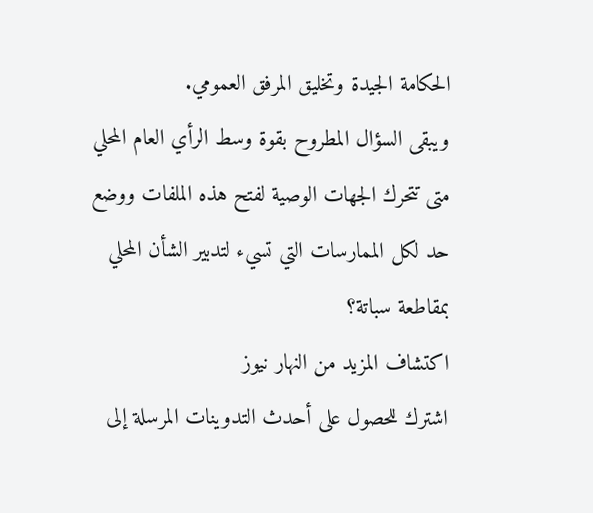الحكامة الجيدة وتخليق المرفق العمومي.
ويبقى السؤال المطروح بقوة وسط الرأي العام المحلي متى تتحرك الجهات الوصية لفتح هذه الملفات ووضع حد لكل الممارسات التي تسيء لتدبير الشأن المحلي بمقاطعة سباتة؟
اكتشاف المزيد من النهار نيوز
اشترك للحصول على أحدث التدوينات المرسلة إلى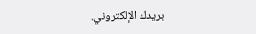بريدك الإلكتروني.